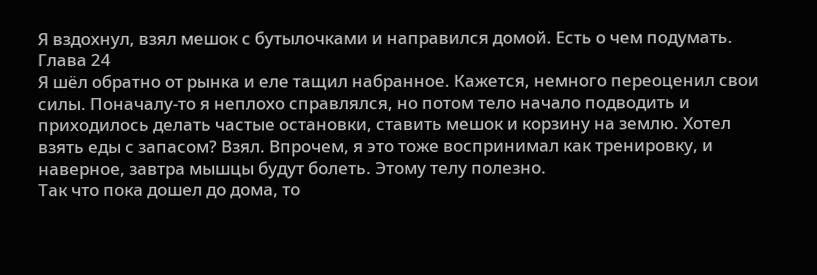Я вздохнул, взял мешок с бутылочками и направился домой. Есть о чем подумать.
Глава 24
Я шёл обратно от рынка и еле тащил набранное. Кажется, немного переоценил свои силы. Поначалу-то я неплохо справлялся, но потом тело начало подводить и приходилось делать частые остановки, ставить мешок и корзину на землю. Хотел взять еды с запасом? Взял. Впрочем, я это тоже воспринимал как тренировку, и наверное, завтра мышцы будут болеть. Этому телу полезно.
Так что пока дошел до дома, то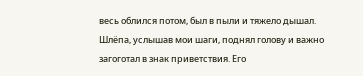весь облился потом, был в пыли и тяжело дышал.
Шлёпа, услышав мои шаги, поднял голову и важно загоготал в знак приветствия. Его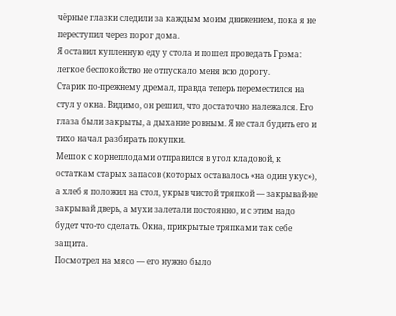чёрные глазки следили за каждым моим движением, пока я не переступил через порог дома.
Я оставил купленную еду у стола и пошел проведать Грэма: легкое беспокойство не отпускало меня всю дорогу.
Старик по-прежнему дремал, правда теперь переместился на стул у окна. Видимо, он решил, что достаточно належался. Его глаза были закрыты, а дыхание ровным. Я не стал будить его и тихо начал разбирать покупки.
Мешок с корнеплодами отправился в угол кладовой, к остаткам старых запасов (которых оставалось «на один укус»), а хлеб я положил на стол, укрыв чистой тряпкой — закрывай-не закрывай дверь, а мухи залетали постоянно, и с этим надо будет что-то сделать. Окна, прикрытые тряпками так себе защита.
Посмотрел на мясо — его нужно было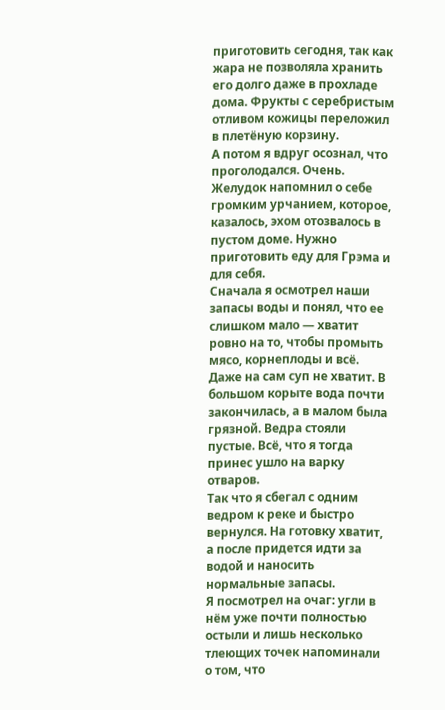приготовить сегодня, так как жара не позволяла хранить его долго даже в прохладе дома. Фрукты с серебристым отливом кожицы переложил в плетёную корзину.
А потом я вдруг осознал, что проголодался. Очень. Желудок напомнил о себе громким урчанием, которое, казалось, эхом отозвалось в пустом доме. Нужно приготовить еду для Грэма и для себя.
Сначала я осмотрел наши запасы воды и понял, что ее слишком мало — хватит ровно на то, чтобы промыть мясо, корнеплоды и всё. Даже на сам суп не хватит. В большом корыте вода почти закончилась, а в малом была грязной. Ведра стояли пустые. Всё, что я тогда принес ушло на варку отваров.
Так что я сбегал с одним ведром к реке и быстро вернулся. На готовку хватит, а после придется идти за водой и наносить нормальные запасы.
Я посмотрел на очаг: угли в нём уже почти полностью остыли и лишь несколько тлеющих точек напоминали о том, что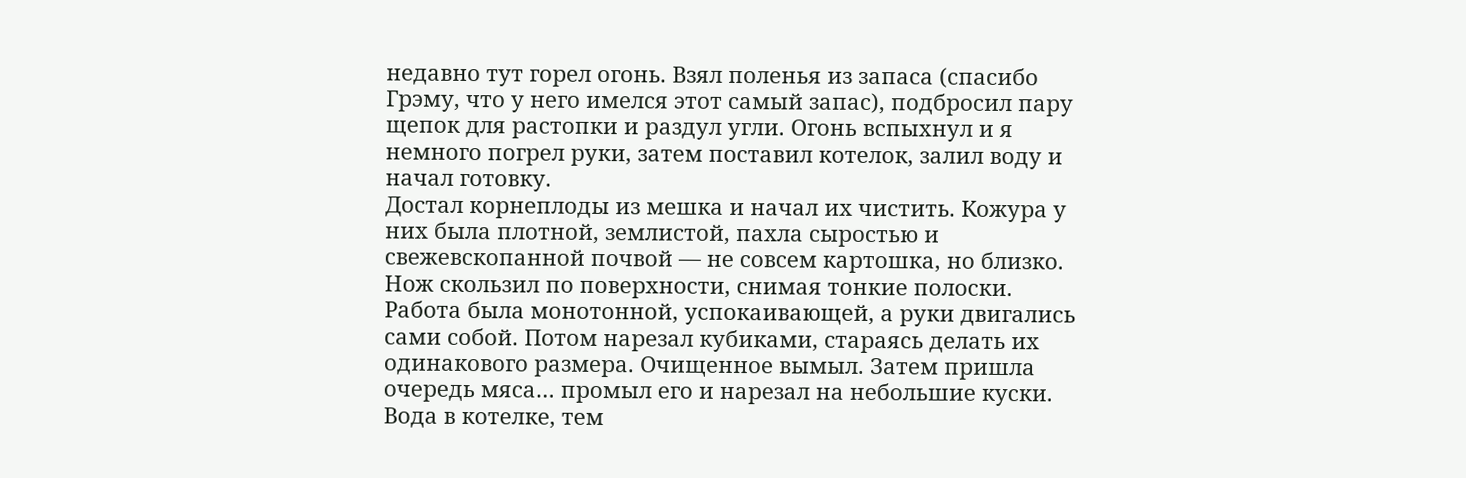недавно тут горел огонь. Взял поленья из запаса (спасибо Грэму, что у него имелся этот самый запас), подбросил пару щепок для растопки и раздул угли. Огонь вспыхнул и я немного погрел руки, затем поставил котелок, залил воду и начал готовку.
Достал корнеплоды из мешка и начал их чистить. Кожура у них была плотной, землистой, пахла сыростью и свежевскопанной почвой — не совсем картошка, но близко. Нож скользил по поверхности, снимая тонкие полоски. Работа была монотонной, успокаивающей, а руки двигались сами собой. Потом нарезал кубиками, стараясь делать их одинакового размера. Очищенное вымыл. Затем пришла очередь мяса… промыл его и нарезал на небольшие куски.
Вода в котелке, тем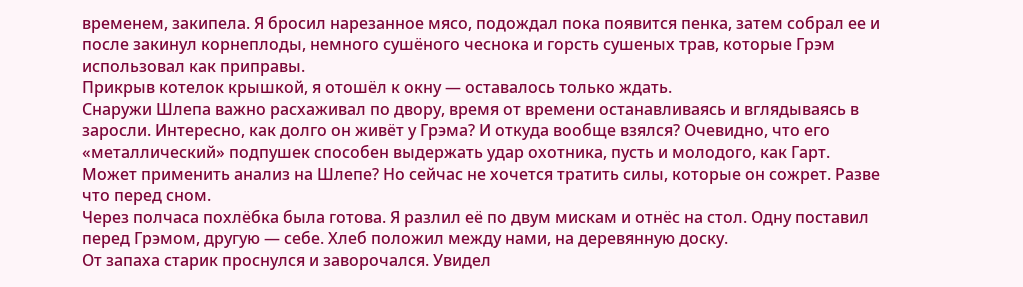временем, закипела. Я бросил нарезанное мясо, подождал пока появится пенка, затем собрал ее и после закинул корнеплоды, немного сушёного чеснока и горсть сушеных трав, которые Грэм использовал как приправы.
Прикрыв котелок крышкой, я отошёл к окну — оставалось только ждать.
Снаружи Шлепа важно расхаживал по двору, время от времени останавливаясь и вглядываясь в заросли. Интересно, как долго он живёт у Грэма? И откуда вообще взялся? Очевидно, что его «металлический» подпушек способен выдержать удар охотника, пусть и молодого, как Гарт.
Может применить анализ на Шлепе? Но сейчас не хочется тратить силы, которые он сожрет. Разве что перед сном.
Через полчаса похлёбка была готова. Я разлил её по двум мискам и отнёс на стол. Одну поставил перед Грэмом, другую — себе. Хлеб положил между нами, на деревянную доску.
От запаха старик проснулся и заворочался. Увидел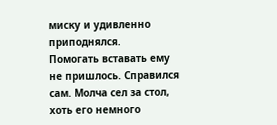миску и удивленно приподнялся.
Помогать вставать ему не пришлось. Справился сам. Молча сел за стол, хоть его немного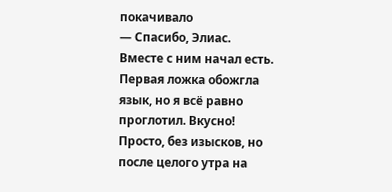покачивало
— Спасибо, Элиас.
Вместе с ним начал есть. Первая ложка обожгла язык, но я всё равно проглотил. Вкусно! Просто, без изысков, но после целого утра на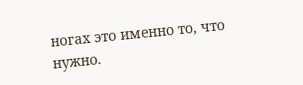ногах это именно то, что нужно.